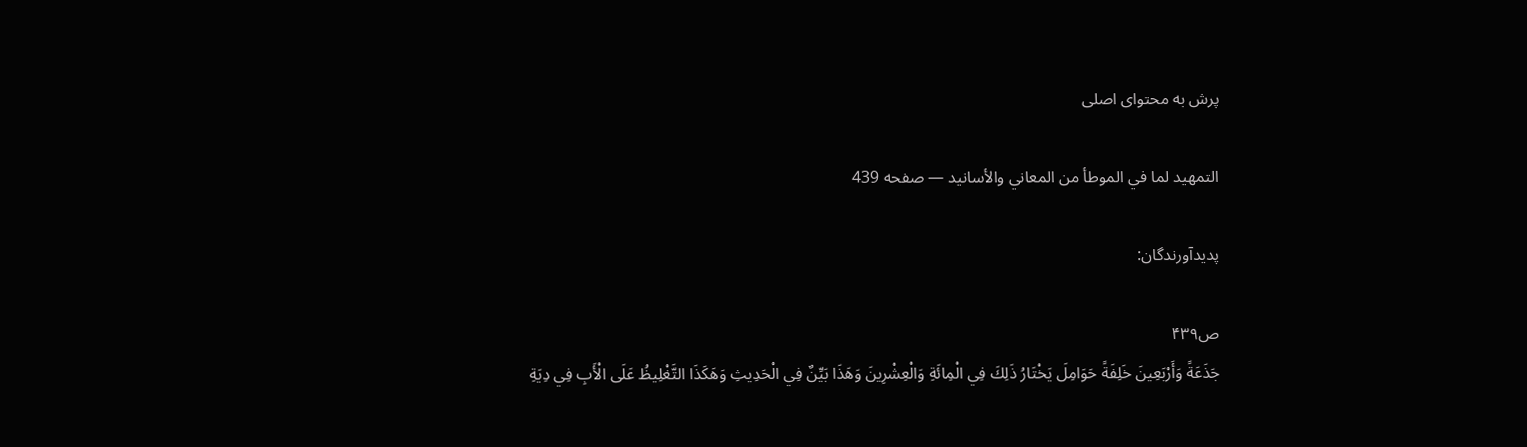پرش به محتوای اصلی

التمهيد لما في الموطأ من المعاني والأسانيد — صفحه 439

پدیدآورندگان:

ص۴۳۹
جَذَعَةً وَأَرْبَعِينَ خَلِفَةً حَوَامِلَ يَخْتَارُ ذَلِكَ فِي الْمِائَةِ وَالْعِشْرِينَ وَهَذَا بَيِّنٌ فِي الْحَدِيثِ وَهَكَذَا التَّغْلِيظُ عَلَى الْأَبِ فِي دِيَةِ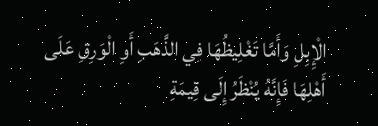الْإِبِلِ وَأَمَّا تَغْلِيظُهَا فِي الذَّهَبِ أَوِ الْوَرِقِ عَلَى أَهْلِهَا فَإِنَّهُ يُنْظَرُ إِلَى قِيمَةِ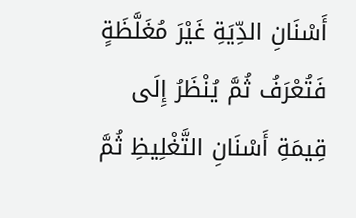أَسْنَانِ الدِّيَةِ غَيْرَ مُغَلَّظَةٍ فَتُعْرَفُ ثُمَّ يُنْظَرُ إِلَى قِيمَةِ أَسْنَانِ التَّغْلِيظِ ثُمَّ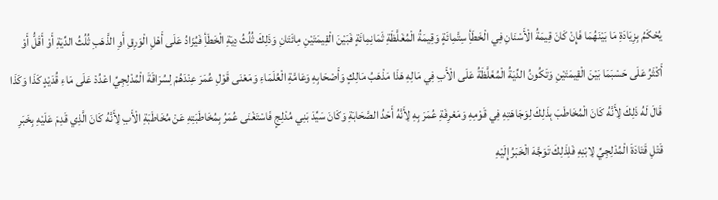يُحْكَمُ بِزِيَادَةِ مَا بَيْنَهُمَا فَإِنْ كَانَ قِيمَةُ الْأَسْنَانِ فِي الْخَطَأِ سِتَّمِائَةٍ وَقِيمَةُ الْمُغَلَّظَةِ ثَمَانِمِائَةٍ فَبَيْنَ الْقِيمَتَيْنِ مِائَتَانِ وَذَلِكَ ثُلُثُ دِيَةِ الْخَطَأِ فَيُزَادُ عَلَى أَهْلِ الْوَرِقِ أَوِ الذَّهَبِ ثُلُثُ الدِّيَةِ أَوْ أَقَلُّ أَوْ أَكْثَرُ عَلَى حَسْبَمَا بَيْنَ الْقِيمَتَيْنِ وَتَكُونُ الدِّيَةُ الْمُغَلَّظَةُ عَلَى الْأَبِ فِي مَالِهِ هَذَا مَذْهَبُ مَالِكٍ وَأَصْحَابِهِ وَعَامَّةِ الْعُلَمَاءِ وَمَعْنَى قَوْلِ عُمَرَ عِنْدَهُمْ لِسُرَاقَةَ الْمُدْلِجِيِّ اعْدُدْ عَلَى مَاءِ قُدَيْدٍ كَذَا وَكَذَا قَالَ لَهُ ذَلِكَ لِأَنَّهُ كَانَ الْمُخَاطَبَ بِذَلِكَ لِوَجَاهَتِهِ فِي قَوْمِهِ وَمَعْرِفَةِ عُمَرَ بِهِ لِأَنَّهُ أَحَدُ الصَّحَابَةِ وَكَانَ سَيِّدَ بَنِي مُدْلِجٍ فَاسْتَغْنَى عُمَرُ بِمُخَاطَبَتِهِ عَنْ مُخَاطَبَةِ الْأَبِ لِأَنَّهُ كَانَ الَّذِي قَدِمَ عَلَيْهِ بِخَبَرِ قَتْلِ قَتَادَةَ الْمُدْلِجِيِّ لِابْنِهِ فَلِذَلِكَ تَوَجَّهَ الْخَبَرُ إِلَيْهِ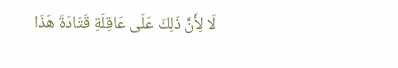لَا لِأَنَّ ذَلِكَ عَلَى عَاقِلَةِ قَتَادَةَ هَذَا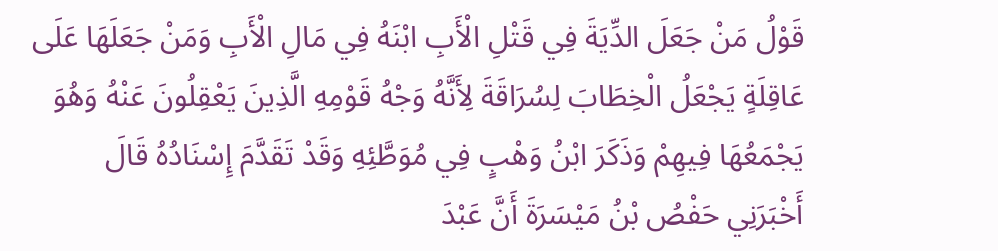قَوْلُ مَنْ جَعَلَ الدِّيَةَ فِي قَتْلِ الْأَبِ ابْنَهُ فِي مَالِ الْأَبِ وَمَنْ جَعَلَهَا عَلَى عَاقِلَةٍ يَجْعَلُ الْخِطَابَ لِسُرَاقَةَ لِأَنَّهُ وَجْهُ قَوْمِهِ الَّذِينَ يَعْقِلُونَ عَنْهُ وَهُوَ يَجْمَعُهَا فِيهِمْ وَذَكَرَ ابْنُ وَهْبٍ فِي مُوَطَّئِهِ وَقَدْ تَقَدَّمَ إِسْنَادُهُ قَالَ أَخْبَرَنِي حَفْصُ بْنُ مَيْسَرَةَ أَنَّ عَبْدَ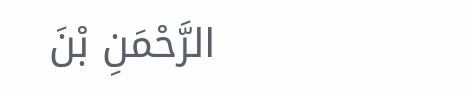الرَّحْمَنِ بْنَ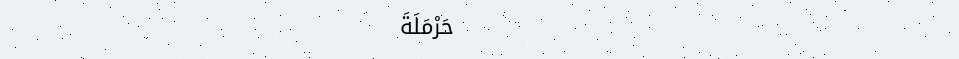حَرْمَلَةَ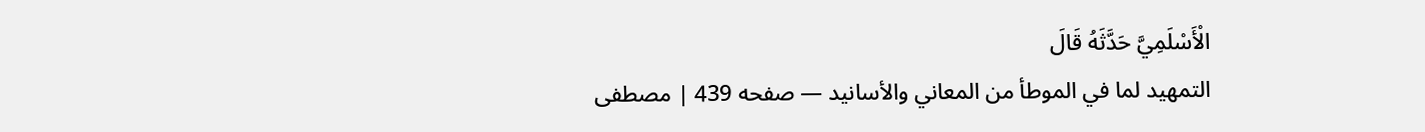الْأَسْلَمِيَّ حَدَّثَهُ قَالَ
التمهيد لما في الموطأ من المعاني والأسانيد — صفحه 439 | مصطفى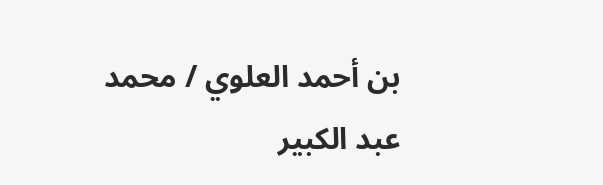بن أحمد العلوي / محمد عبد الكبير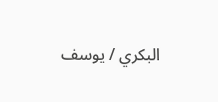البكري / يوسف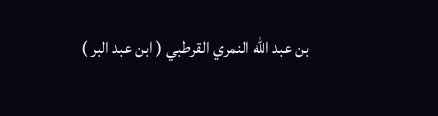بن عبد الله النمري القرطبي ( ابن عبد البر )